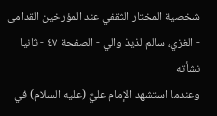شخصية المختار الثقفي عند المؤرخين القدامى - الغزي، سالم لذيذ والي - الصفحة ٤٧ - ثانيا نشأته
وعندما استشهد الإمام عليٌّ (عليه السلام) في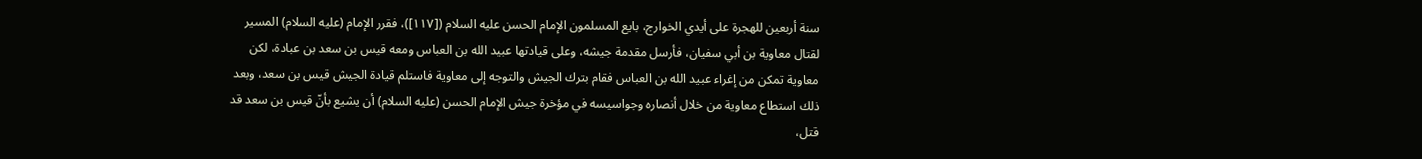سنة أربعين للهجرة على أيدي الخوارج، بايع المسلمون الإمام الحسن عليه السلام ([١١٧])، فقرر الإمام (عليه السلام) المسير لقتال معاوية بن أبي سفيان، فأرسل مقدمة جيشه، وعلى قيادتها عبيد الله بن العباس ومعه قيس بن سعد بن عبادة، لكن معاوية تمكن من إغراء عبيد الله بن العباس فقام بترك الجيش والتوجه إلى معاوية فاستلم قيادة الجيش قيس بن سعد، وبعد ذلك استطاع معاوية من خلال أنصاره وجواسيسه في مؤخرة جيش الإمام الحسن (عليه السلام) أن يشيع بأنّ قيس بن سعد قد قتل،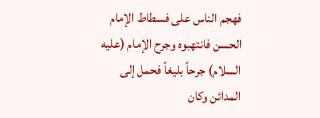فهجم الناس على فسطاط الإمام الحسن فانتهبوه وجرح الإمام (عليه السلام) جرحاً بليغاً فحمل إلى المدائن وكان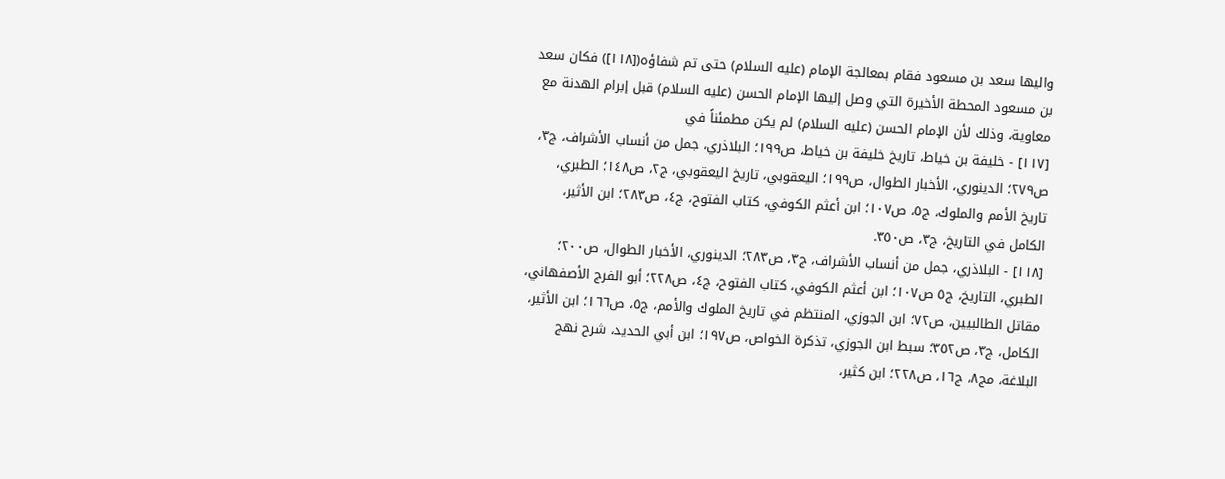واليها سعد بن مسعود فقام بمعالجة الإمام (عليه السلام) حتى تم شفاؤه([١١٨]) فكان سعد بن مسعود المحطة الأخيرة التي وصل إليها الإمام الحسن (عليه السلام) قبل إبرام الهدنة مع معاوية، وذلك لأن الإمام الحسن (عليه السلام) لم يكن مطمئناً في
[١١٧] - خليفة بن خياط، تاريخ خليفة بن خياط، ص١٩٩؛ البلاذري، جمل من أنساب الأشراف، ج٣، ص٢٧٩؛ الدينوري، الأخبار الطوال، ص١٩٩؛ اليعقوبي، تاريخ اليعقوبي، ج٢، ص١٤٨؛ الطبري، تاريخ الأمم والملوك، ج٥، ص١٠٧؛ ابن أعثم الكوفي، كتاب الفتوح، ج٤، ص٢٨٣؛ ابن الأثير، الكامل في التاريخ، ج٣، ص٣٥٠.
[١١٨] - البلاذري، جمل من أنساب الأشراف، ج٣، ص٢٨٣؛ الدينوري، الأخبار الطوال، ص٢٠٠؛ الطبري، التاريخ، ج٥ ص١٠٧؛ ابن أعثم الكوفي، كتاب الفتوح، ج٤، ص٢٢٨؛ أبو الفرج الأصفهاني، مقاتل الطالبيين، ص٧٢؛ ابن الجوزي، المنتظم في تاريخ الملوك والأمم، ج٥، ص١٦٦؛ ابن الأثير، الكامل، ج٣، ص٣٥٢؛ سبط ابن الجوزي، تذكرة الخواص، ص١٩٧؛ ابن أبي الحديد، شرح نهج البلاغة، مج٨، ج١٦، ص٢٢٨؛ ابن كثير،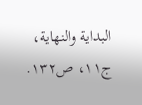البداية والنهاية، ج١١، ص١٣٢.